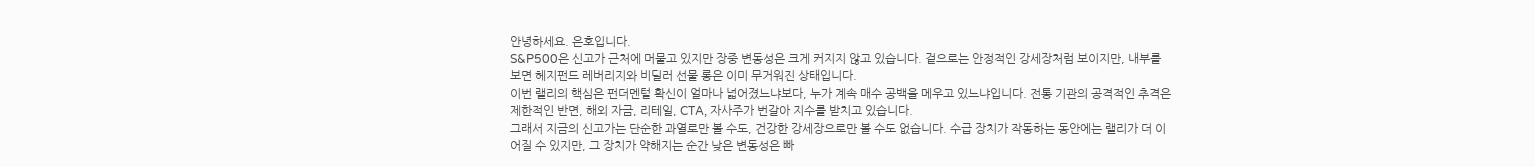안녕하세요. 은호입니다.
S&P500은 신고가 근처에 머물고 있지만 장중 변동성은 크게 커지지 않고 있습니다. 겉으로는 안정적인 강세장처럼 보이지만, 내부를 보면 헤지펀드 레버리지와 비딜러 선물 롱은 이미 무거워진 상태입니다.
이번 랠리의 핵심은 펀더멘털 확신이 얼마나 넓어졌느냐보다, 누가 계속 매수 공백을 메우고 있느냐입니다. 전통 기관의 공격적인 추격은 제한적인 반면, 해외 자금, 리테일, CTA, 자사주가 번갈아 지수를 받치고 있습니다.
그래서 지금의 신고가는 단순한 과열로만 볼 수도, 건강한 강세장으로만 볼 수도 없습니다. 수급 장치가 작동하는 동안에는 랠리가 더 이어질 수 있지만, 그 장치가 약해지는 순간 낮은 변동성은 빠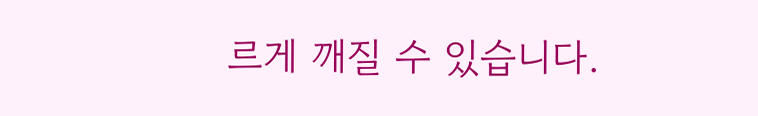르게 깨질 수 있습니다.